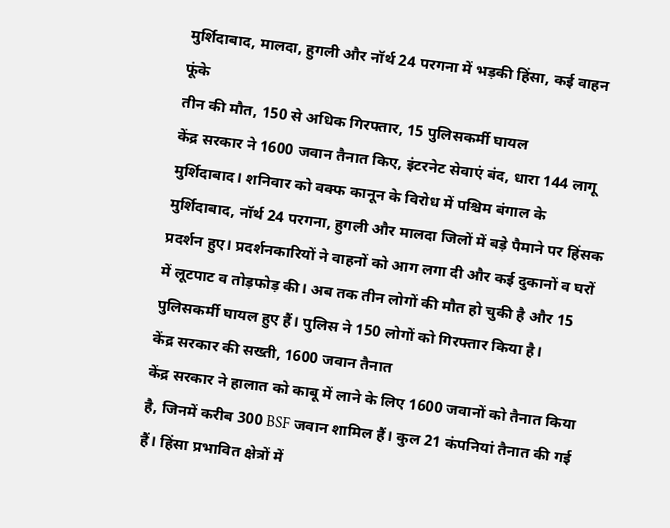मुर्शिदाबाद, मालदा, हुगली और नॉर्थ 24 परगना में भड़की हिंसा, कई वाहन फूंके
तीन की मौत, 150 से अधिक गिरफ्तार, 15 पुलिसकर्मी घायल
केंद्र सरकार ने 1600 जवान तैनात किए, इंटरनेट सेवाएं बंद, धारा 144 लागू
मुर्शिदाबाद। शनिवार को वक्फ कानून के विरोध में पश्चिम बंगाल के मुर्शिदाबाद, नॉर्थ 24 परगना, हुगली और मालदा जिलों में बड़े पैमाने पर हिंसक प्रदर्शन हुए। प्रदर्शनकारियों ने वाहनों को आग लगा दी और कई दुकानों व घरों में लूटपाट व तोड़फोड़ की। अब तक तीन लोगों की मौत हो चुकी है और 15 पुलिसकर्मी घायल हुए हैं। पुलिस ने 150 लोगों को गिरफ्तार किया है।
केंद्र सरकार की सख्ती, 1600 जवान तैनात
केंद्र सरकार ने हालात को काबू में लाने के लिए 1600 जवानों को तैनात किया है, जिनमें करीब 300 BSF जवान शामिल हैं। कुल 21 कंपनियां तैनात की गई हैं। हिंसा प्रभावित क्षेत्रों में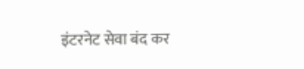इंटरनेट सेवा बंद कर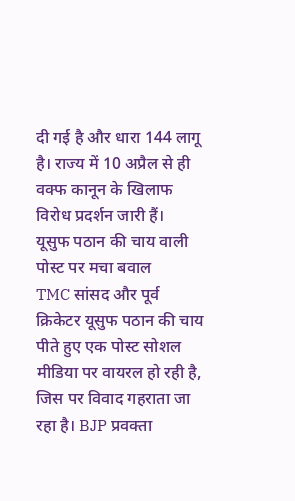दी गई है और धारा 144 लागू है। राज्य में 10 अप्रैल से ही वक्फ कानून के खिलाफ विरोध प्रदर्शन जारी हैं।
यूसुफ पठान की चाय वाली पोस्ट पर मचा बवाल
TMC सांसद और पूर्व क्रिकेटर यूसुफ पठान की चाय पीते हुए एक पोस्ट सोशल मीडिया पर वायरल हो रही है, जिस पर विवाद गहराता जा रहा है। BJP प्रवक्ता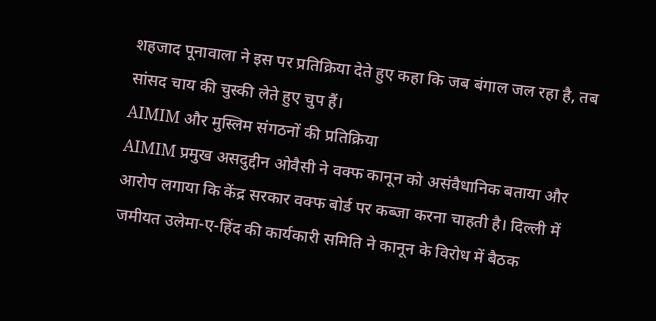शहजाद पूनावाला ने इस पर प्रतिक्रिया देते हुए कहा कि जब बंगाल जल रहा है, तब सांसद चाय की चुस्की लेते हुए चुप हैं।
AIMIM और मुस्लिम संगठनों की प्रतिक्रिया
AIMIM प्रमुख असदुद्दीन ओवैसी ने वक्फ कानून को असंवैधानिक बताया और आरोप लगाया कि केंद्र सरकार वक्फ बोर्ड पर कब्जा करना चाहती है। दिल्ली में जमीयत उलेमा-ए-हिंद की कार्यकारी समिति ने कानून के विरोध में बैठक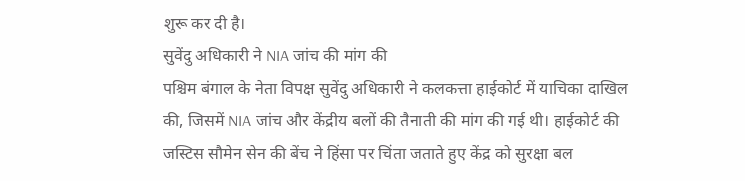शुरू कर दी है।
सुवेंदु अधिकारी ने NIA जांच की मांग की
पश्चिम बंगाल के नेता विपक्ष सुवेंदु अधिकारी ने कलकत्ता हाईकोर्ट में याचिका दाखिल की, जिसमें NIA जांच और केंद्रीय बलों की तैनाती की मांग की गई थी। हाईकोर्ट की जस्टिस सौमेन सेन की बेंच ने हिंसा पर चिंता जताते हुए केंद्र को सुरक्षा बल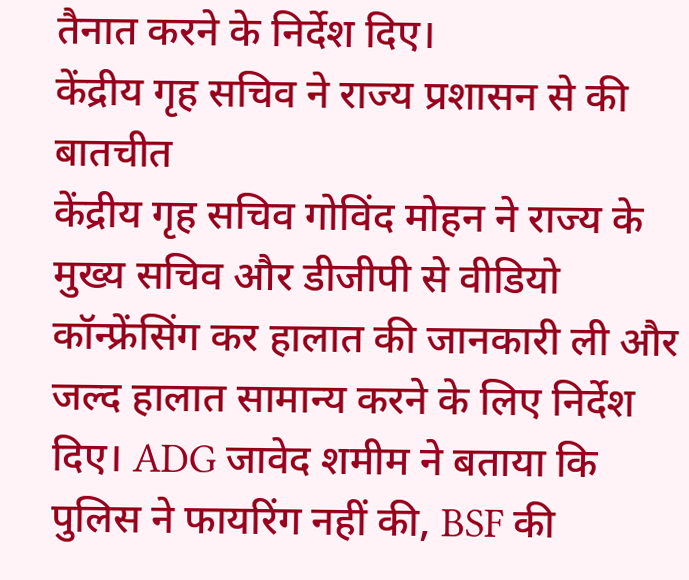तैनात करने के निर्देश दिए।
केंद्रीय गृह सचिव ने राज्य प्रशासन से की बातचीत
केंद्रीय गृह सचिव गोविंद मोहन ने राज्य के मुख्य सचिव और डीजीपी से वीडियो कॉन्फ्रेंसिंग कर हालात की जानकारी ली और जल्द हालात सामान्य करने के लिए निर्देश दिए। ADG जावेद शमीम ने बताया कि पुलिस ने फायरिंग नहीं की, BSF की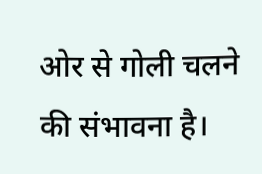ओर से गोली चलने की संभावना है।